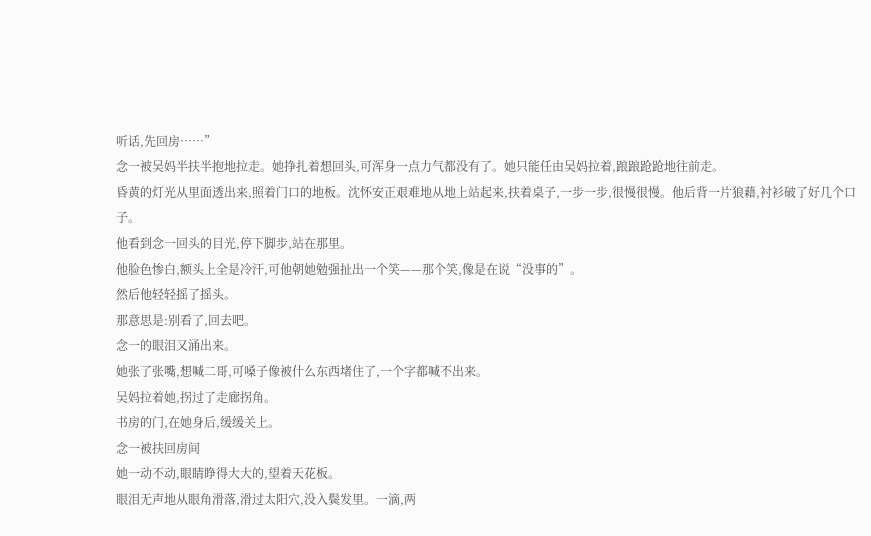听话,先回房……”
念一被吴妈半扶半抱地拉走。她挣扎着想回头,可浑身一点力气都没有了。她只能任由吴妈拉着,踉踉跄跄地往前走。
昏黄的灯光从里面透出来,照着门口的地板。沈怀安正艰难地从地上站起来,扶着桌子,一步一步,很慢很慢。他后背一片狼藉,衬衫破了好几个口子。
他看到念一回头的目光,停下脚步,站在那里。
他脸色惨白,额头上全是冷汗,可他朝她勉强扯出一个笑——那个笑,像是在说“没事的”。
然后他轻轻摇了摇头。
那意思是:别看了,回去吧。
念一的眼泪又涌出来。
她张了张嘴,想喊二哥,可嗓子像被什么东西堵住了,一个字都喊不出来。
吴妈拉着她,拐过了走廊拐角。
书房的门,在她身后,缓缓关上。
念一被扶回房间
她一动不动,眼睛睁得大大的,望着天花板。
眼泪无声地从眼角滑落,滑过太阳穴,没入鬓发里。一滴,两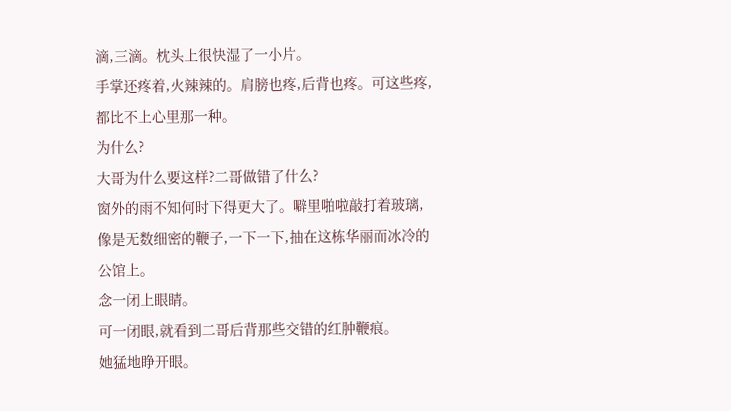滴,三滴。枕头上很快湿了一小片。
手掌还疼着,火辣辣的。肩膀也疼,后背也疼。可这些疼,都比不上心里那一种。
为什么?
大哥为什么要这样?二哥做错了什么?
窗外的雨不知何时下得更大了。噼里啪啦敲打着玻璃,像是无数细密的鞭子,一下一下,抽在这栋华丽而冰冷的公馆上。
念一闭上眼睛。
可一闭眼,就看到二哥后背那些交错的红肿鞭痕。
她猛地睁开眼。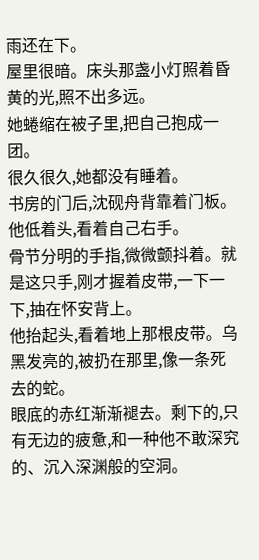雨还在下。
屋里很暗。床头那盏小灯照着昏黄的光,照不出多远。
她蜷缩在被子里,把自己抱成一团。
很久很久,她都没有睡着。
书房的门后,沈砚舟背靠着门板。
他低着头,看着自己右手。
骨节分明的手指,微微颤抖着。就是这只手,刚才握着皮带,一下一下,抽在怀安背上。
他抬起头,看着地上那根皮带。乌黑发亮的,被扔在那里,像一条死去的蛇。
眼底的赤红渐渐褪去。剩下的,只有无边的疲惫,和一种他不敢深究的、沉入深渊般的空洞。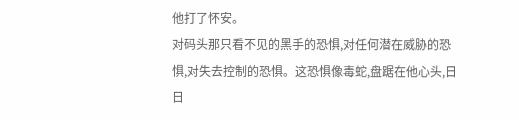他打了怀安。
对码头那只看不见的黑手的恐惧,对任何潜在威胁的恐惧,对失去控制的恐惧。这恐惧像毒蛇,盘踞在他心头,日日